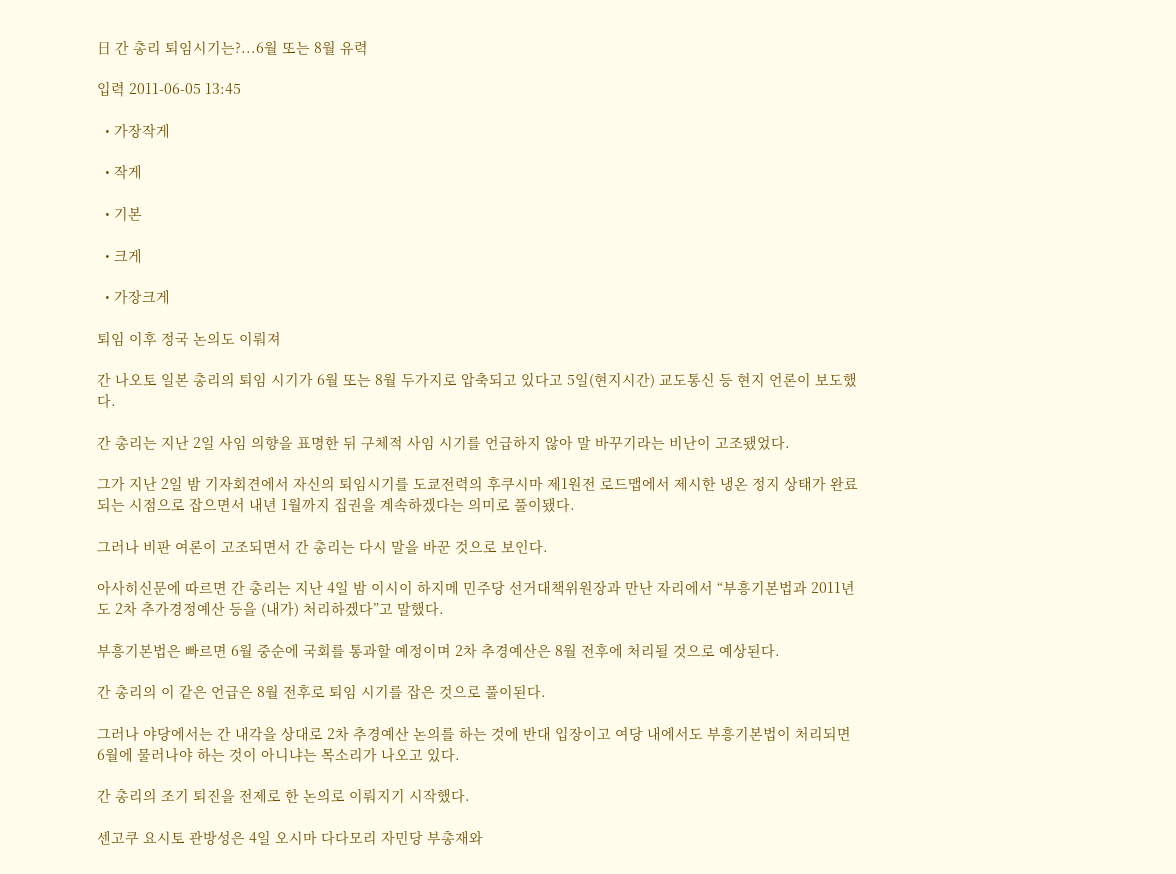日 간 총리 퇴임시기는?...6월 또는 8월 유력

입력 2011-06-05 13:45

  • 가장작게

  • 작게

  • 기본

  • 크게

  • 가장크게

퇴임 이후 정국 논의도 이뤄져

간 나오토 일본 총리의 퇴임 시기가 6월 또는 8월 두가지로 압축되고 있다고 5일(현지시간) 교도통신 등 현지 언론이 보도했다.

간 총리는 지난 2일 사임 의향을 표명한 뒤 구체적 사임 시기를 언급하지 않아 말 바꾸기라는 비난이 고조됐었다.

그가 지난 2일 밤 기자회견에서 자신의 퇴임시기를 도쿄전력의 후쿠시마 제1원전 로드맵에서 제시한 냉온 정지 상태가 완료되는 시점으로 잡으면서 내년 1월까지 집권을 계속하겠다는 의미로 풀이됐다.

그러나 비판 여론이 고조되면서 간 총리는 다시 말을 바꾼 것으로 보인다.

아사히신문에 따르면 간 총리는 지난 4일 밤 이시이 하지메 민주당 선거대책위원장과 만난 자리에서 “부흥기본법과 2011년도 2차 추가경정예산 등을 (내가) 처리하겠다”고 말했다.

부흥기본법은 빠르면 6월 중순에 국회를 통과할 예정이며 2차 추경예산은 8월 전후에 처리될 것으로 예상된다.

간 총리의 이 같은 언급은 8월 전후로 퇴임 시기를 잡은 것으로 풀이된다.

그러나 야당에서는 간 내각을 상대로 2차 추경예산 논의를 하는 것에 반대 입장이고 여당 내에서도 부흥기본법이 처리되면 6월에 물러나야 하는 것이 아니냐는 목소리가 나오고 있다.

간 총리의 조기 퇴진을 전제로 한 논의로 이뤄지기 시작했다.

센고쿠 요시토 관방성은 4일 오시마 다다모리 자민당 부총재와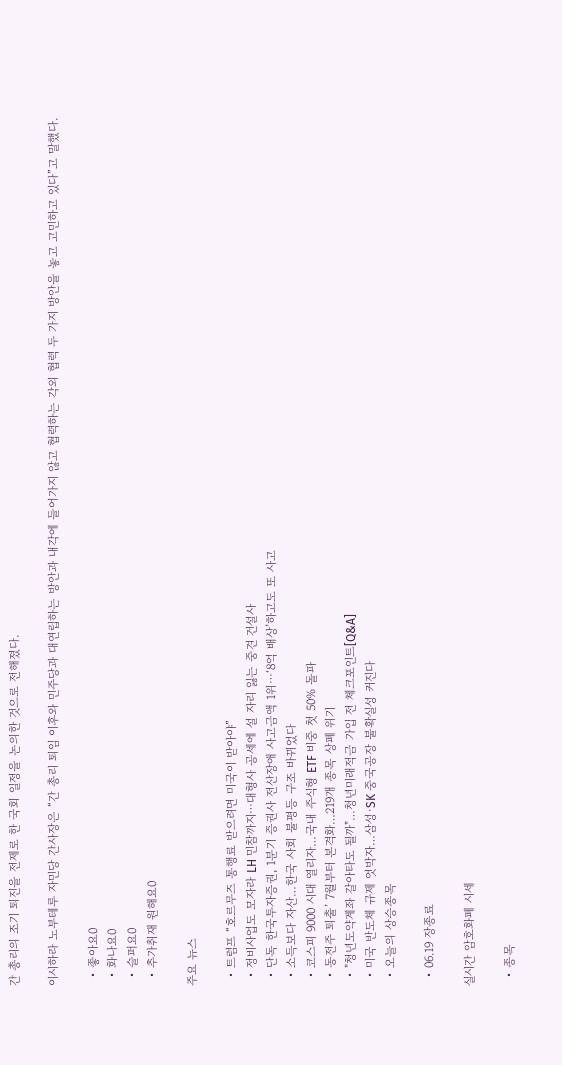간 총리의 조기 퇴진을 전제로 한 국회 일정을 논의한 것으로 전해졌다.

이시하라 노부테루 자민당 간사장은 “간 총리 퇴임 이후와 민주당과 대연립하는 방안과 내각에 들어가지 않고 협력하는 각외 협력 두 가지 방안을 놓고 고민하고 있다”고 말했다.

  • 좋아요0
  • 화나요0
  • 슬퍼요0
  • 추가취재 원해요0

주요 뉴스

  • 트럼프 “호르무즈 통행료 받으려면 미국이 받아야”
  • 정비사업도 모자라 LH 민참까지⋯대형사 공세에 설 자리 잃는 중견 건설사
  • 단독 한국투자증권, 1분기 증권사 전산장애 사고금액 1위⋯‘8억 배상’하고도 또 사고
  • 소득보다 자산…한국 사회 불평등 구조 바뀌었다
  • 코스피 9000 시대 열리자…국내 주식형 ETF 비중 첫 50% 돌파
  • 동전주 퇴출’ 7월부터 본격화…219개 종목 상폐 위기
  • "청년도약계좌 갈아타도 될까"…청년미래적금 가입 전 체크포인트[Q&A]
  • 미국 반도체 규제 엇박자…삼성·SK 중국공장 불확실성 커진다
  • 오늘의 상승종목

  • 06.19 장종료

실시간 암호화폐 시세

  • 종목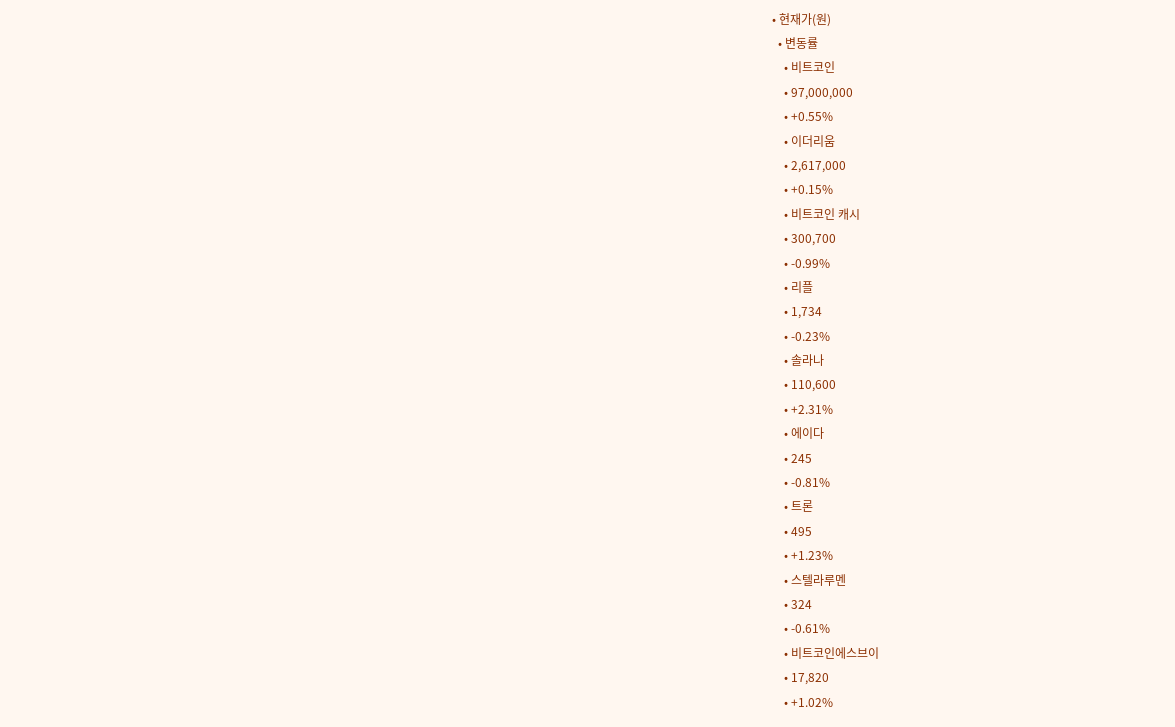• 현재가(원)
  • 변동률
    • 비트코인
    • 97,000,000
    • +0.55%
    • 이더리움
    • 2,617,000
    • +0.15%
    • 비트코인 캐시
    • 300,700
    • -0.99%
    • 리플
    • 1,734
    • -0.23%
    • 솔라나
    • 110,600
    • +2.31%
    • 에이다
    • 245
    • -0.81%
    • 트론
    • 495
    • +1.23%
    • 스텔라루멘
    • 324
    • -0.61%
    • 비트코인에스브이
    • 17,820
    • +1.02%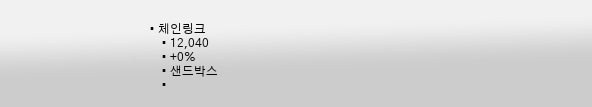• 체인링크
    • 12,040
    • +0%
    • 샌드박스
    •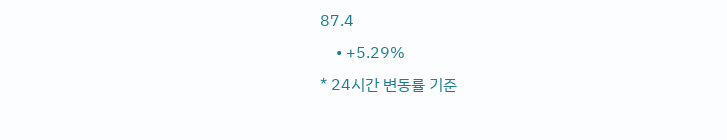87.4
    • +5.29%
* 24시간 변동률 기준